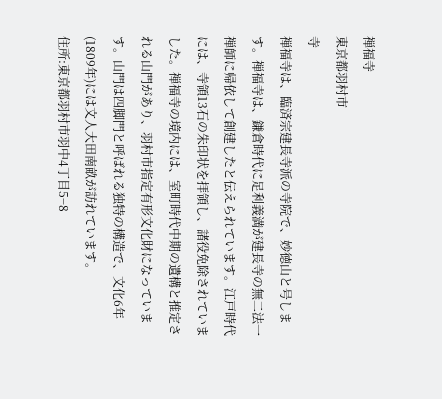禅福寺
東京都羽村市
寺
禅福寺は、臨済宗建長寺派の寺院で、妙徳山と号します。禅福寺は、鎌倉時代に足利義満が建長寺の無二法一禅師に帰依して創建したと伝えられています。江戸時代には、寺領13石の朱印状を拝領し、諸役免除されていました。禅福寺の境内には、室町時代中期の遺構と推定される山門があり、羽村市指定有形文化財になっています。山門は四脚門と呼ばれる独特の構造で、文化6年(1809年)には文人大田南畝が訪れています。
住所:東京都羽村市羽中4丁目5−8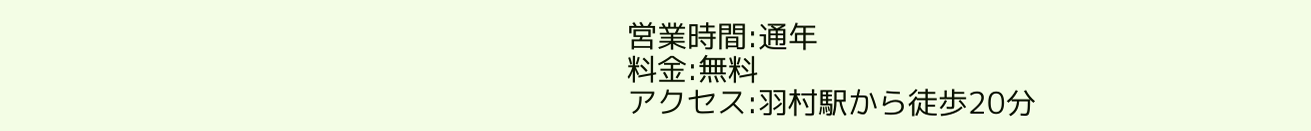営業時間:通年
料金:無料
アクセス:羽村駅から徒歩20分